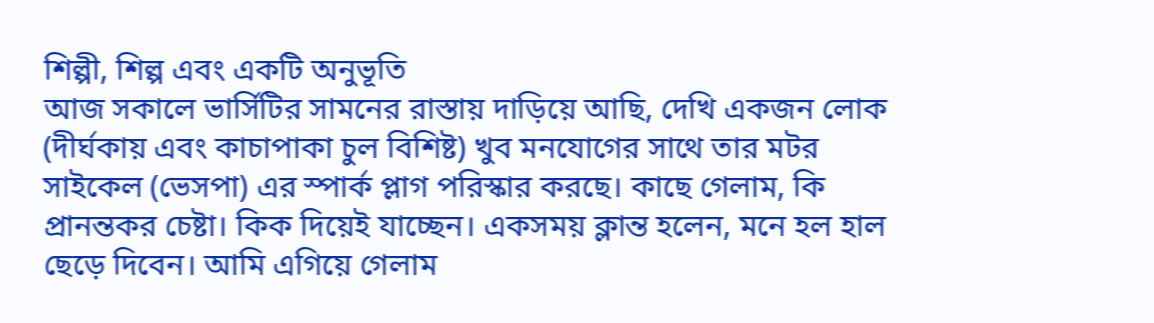শিল্পী, শিল্প এবং একটি অনুভূতি
আজ সকালে ভার্সিটির সামনের রাস্তায় দাড়িয়ে আছি, দেখি একজন লোক (দীর্ঘকায় এবং কাচাপাকা চুল বিশিষ্ট) খুব মনযোগের সাথে তার মটর সাইকেল (ভেসপা) এর স্পার্ক প্লাগ পরিস্কার করছে। কাছে গেলাম, কি প্রানন্তকর চেষ্টা। কিক দিয়েই যাচ্ছেন। একসময় ক্লান্ত হলেন, মনে হল হাল ছেড়ে দিবেন। আমি এগিয়ে গেলাম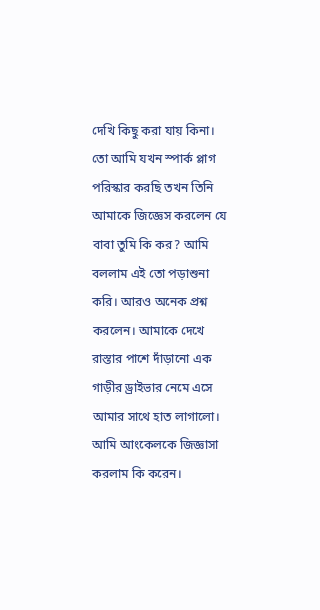দেখি কিছু করা যায় কিনা। তো আমি যখন স্পার্ক প্লাগ পরিস্কার করছি তখন তিনি আমাকে জিজ্ঞেস করলেন যে বাবা তুমি কি কর? আমি বললাম এই তো পড়াশুনা করি। আরও অনেক প্রশ্ন করলেন। আমাকে দেখে রাস্তার পাশে দাঁড়ানো এক গাড়ীর ড্রাইভার নেমে এসে আমার সাথে হাত লাগালো। আমি আংকেলকে জিজ্ঞাসা করলাম কি করেন।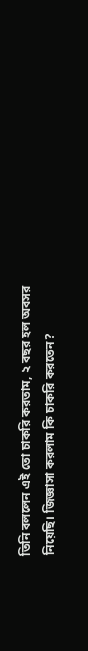তিনি বললেন এই তো চাকরি করতাম, ২ বছর হল অবসর নিয়েছি। জিজ্ঞাসা করলাম কি চাকরি করতেন?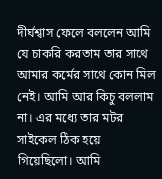দীর্ঘশ্বাস ফেলে বললেন আমি যে চাকরি করতাম তার সাথে আমার কর্মের সাথে কোন মিল নেই। আমি আর কিচু বললাম না। এর মধ্যে তার মটর সাইকেল ঠিক হয়ে গিয়েছিলো। আমি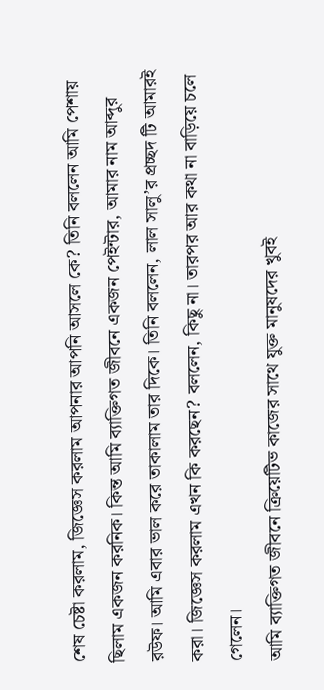শেষ চেষ্টা করলাম, জিজ্ঞেস করলাম আপনার আপনি আসলে কে? তিনি বললেন আমি পেশায় ছিলাম একজন করনিক। কিন্ত আমি ব্যাক্তিগত জীবনে একজন পেইন্টার, আমার নাম আব্দুর রউফ। আমি এবার ভাল করে তাকালাম তার দিকে। তিনি বললেন, লাল সালু’র প্রচ্ছদ টি আমারই করা। জিজ্ঞেস করলাম এখন কি করছেন? বললেন, কিছু না। তারপর আর কথা না বাড়িয়ে চলে গেলেন।
আমি ব্যাক্তিগত জীবনে ক্রিয়েটিভ কাজের সাথে যুক্ত মানুষদের খুবই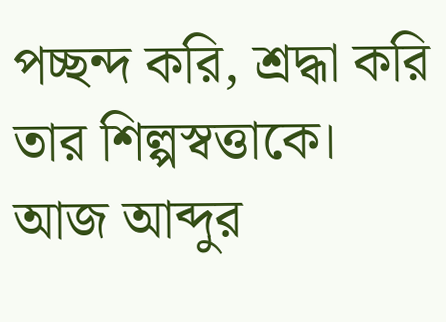পচ্ছন্দ করি, শ্রদ্ধা করি তার শিল্পস্বত্তাকে। আজ আব্দুর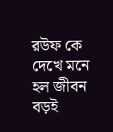রউফ কে দেখে মনে হল জীবন বড়ই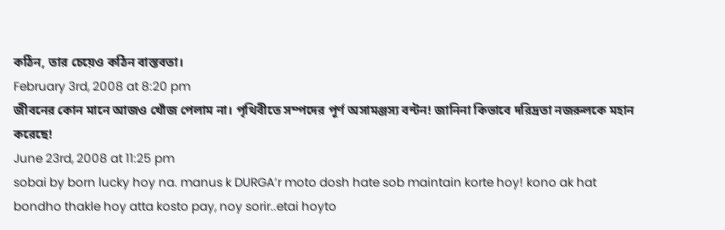কঠিন, তার চেয়েও কঠিন বাস্তবতা।
February 3rd, 2008 at 8:20 pm
জীবনের কোন মানে আজও খোঁজ পেলাম না। পৃথিবীতে সম্পদের পূর্ণ অসামঞ্জস্য বন্টন! জানিনা কিভাবে দরিদ্রতা নজরুলকে মহান করেছে!
June 23rd, 2008 at 11:25 pm
sobai by born lucky hoy na. manus k DURGA’r moto dosh hate sob maintain korte hoy! kono ak hat bondho thakle hoy atta kosto pay, noy sorir..etai hoyto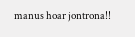manus hoar jontrona!!